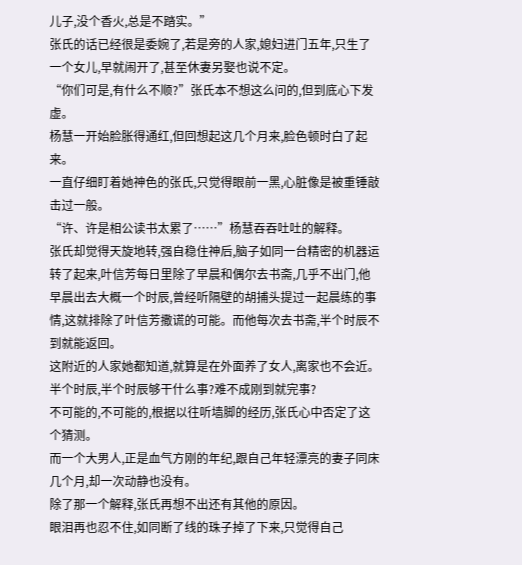儿子,没个香火,总是不踏实。”
张氏的话已经很是委婉了,若是旁的人家,媳妇进门五年,只生了一个女儿,早就闹开了,甚至休妻另娶也说不定。
“你们可是,有什么不顺?”张氏本不想这么问的,但到底心下发虚。
杨慧一开始脸胀得通红,但回想起这几个月来,脸色顿时白了起来。
一直仔细盯着她神色的张氏,只觉得眼前一黑,心脏像是被重锤敲击过一般。
“许、许是相公读书太累了……”杨慧吞吞吐吐的解释。
张氏却觉得天旋地转,强自稳住神后,脑子如同一台精密的机器运转了起来,叶信芳每日里除了早晨和偶尔去书斋,几乎不出门,他早晨出去大概一个时辰,曾经听隔壁的胡捕头提过一起晨练的事情,这就排除了叶信芳撒谎的可能。而他每次去书斋,半个时辰不到就能返回。
这附近的人家她都知道,就算是在外面养了女人,离家也不会近。半个时辰,半个时辰够干什么事?难不成刚到就完事?
不可能的,不可能的,根据以往听墙脚的经历,张氏心中否定了这个猜测。
而一个大男人,正是血气方刚的年纪,跟自己年轻漂亮的妻子同床几个月,却一次动静也没有。
除了那一个解释,张氏再想不出还有其他的原因。
眼泪再也忍不住,如同断了线的珠子掉了下来,只觉得自己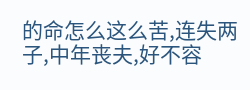的命怎么这么苦,连失两子,中年丧夫,好不容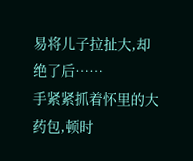易将儿子拉扯大,却绝了后……
手紧紧抓着怀里的大药包,顿时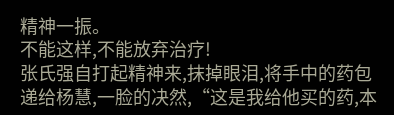精神一振。
不能这样,不能放弃治疗!
张氏强自打起精神来,抹掉眼泪,将手中的药包递给杨慧,一脸的决然,“这是我给他买的药,本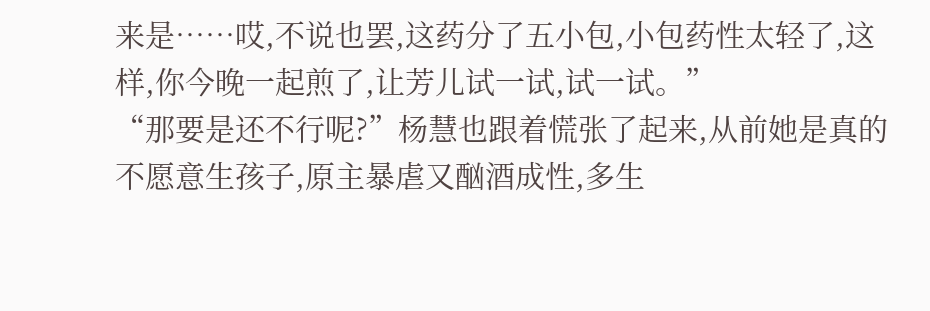来是……哎,不说也罢,这药分了五小包,小包药性太轻了,这样,你今晚一起煎了,让芳儿试一试,试一试。”
“那要是还不行呢?”杨慧也跟着慌张了起来,从前她是真的不愿意生孩子,原主暴虐又酗酒成性,多生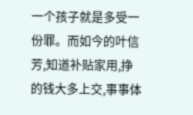一个孩子就是多受一份罪。而如今的叶信芳,知道补贴家用,挣的钱大多上交,事事体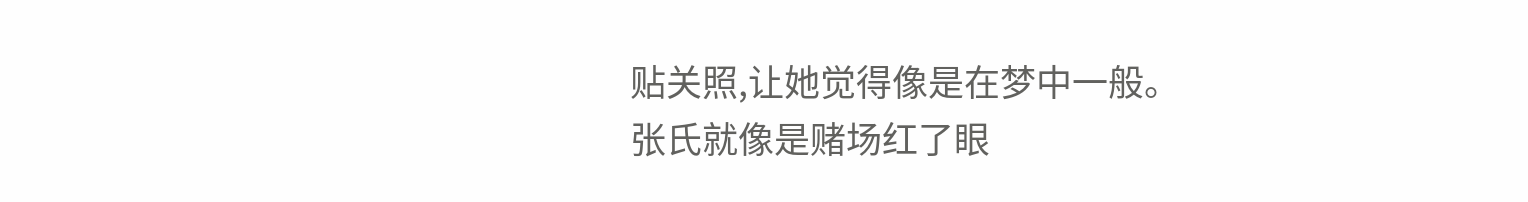贴关照,让她觉得像是在梦中一般。
张氏就像是赌场红了眼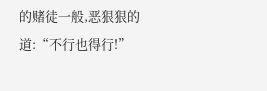的赌徒一般,恶狠狠的道:“不行也得行!”